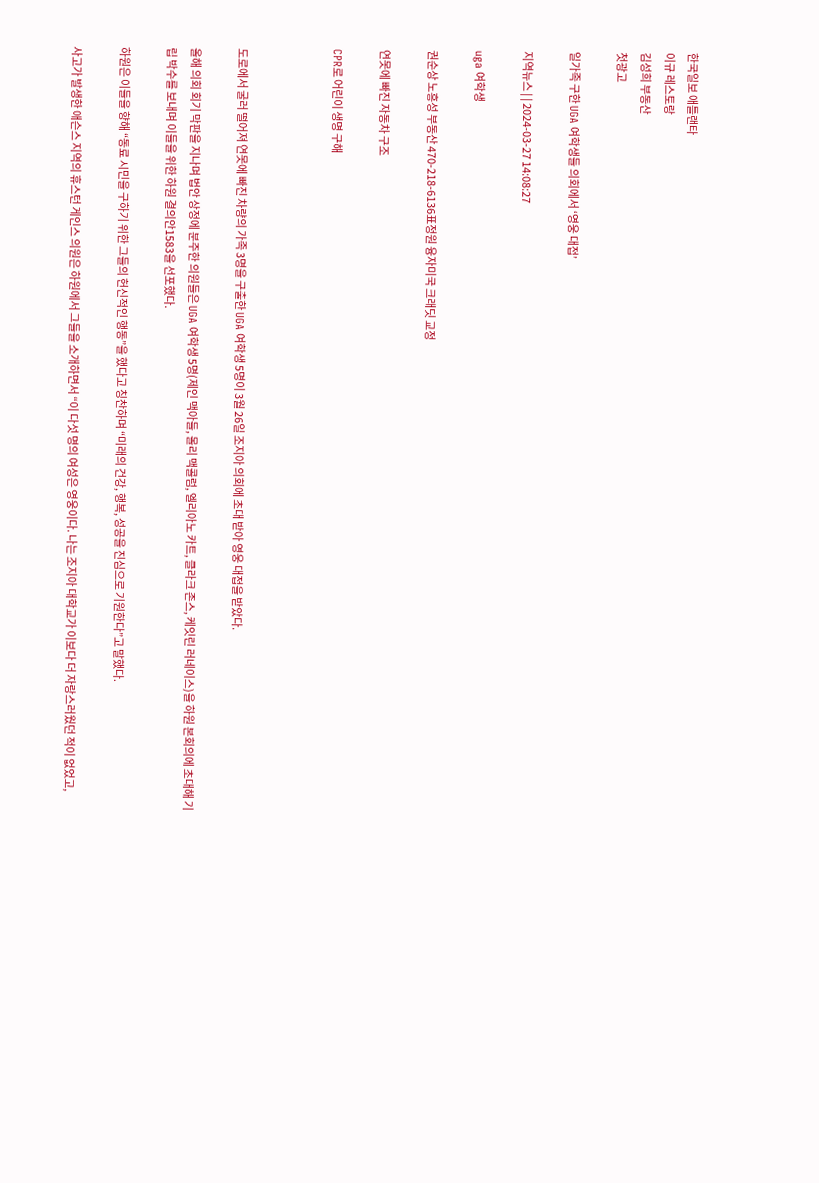한국일보 애틀랜타
이규 레스토랑
김성희 부동산
첫광고

일가족 구한 UGA 여학생들 의회에서 ‘영웅 대접’

지역뉴스 | | 2024-03-27 14:08:27

uga 여학생

권순상 노흥성 부동산 470-218-6136표정원 융자미국 크래딧 교정

연못에 빠진 자동차 구조

CPR로 어린이 생명 구해



도로에서 굴러 떨어져 연못에 빠진 차량의 가족 3명을 구출한 UGA 여학생 5명이 3월 26일 조지아 의회에 초대 받아 영웅 대접을 받았다.

올해 의회 회기 막판을 지나며 법안 상정에 분주한 의원들은 UGA 여학생 5명(제인 맥아들, 몰리 맥콜럼, 엘리아노 카트, 클라크 존스, 케잇린 러네이스)을 하원 본회의에 초대해 기립 박수를 보내며 이들을 위한 하원 결의안1583을 선포했다.

하원은 이들을 향해 “동료 시민을 구하기 위한 그들의 헌신적인 행동”을 했다고 칭찬하며 “미래의 건강, 행복, 성공을 진심으로 기원한다”고 말했다.

사고가 발생한 애슨스 지역의 휴스턴 게인스 의원은 하원에서 그들을 소개하면서 “이 다섯 명의 여성은 영웅이다. 나는 조지아 대학교가 이보다 더 자랑스러웠던 적이 없었고,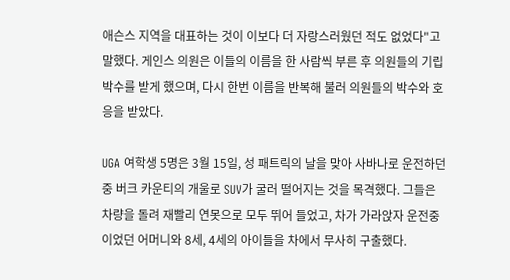애슨스 지역을 대표하는 것이 이보다 더 자랑스러웠던 적도 없었다"고 말했다. 게인스 의원은 이들의 이름을 한 사람씩 부른 후 의원들의 기립 박수를 받게 했으며, 다시 한번 이름을 반복해 불러 의원들의 박수와 호응을 받았다.

UGA 여학생 5명은 3월 15일, 성 패트릭의 날을 맞아 사바나로 운전하던 중 버크 카운티의 개울로 SUV가 굴러 떨어지는 것을 목격했다. 그들은 차량을 돌려 재빨리 연못으로 모두 뛰어 들었고, 차가 가라앉자 운전중이었던 어머니와 8세, 4세의 아이들을 차에서 무사히 구출했다.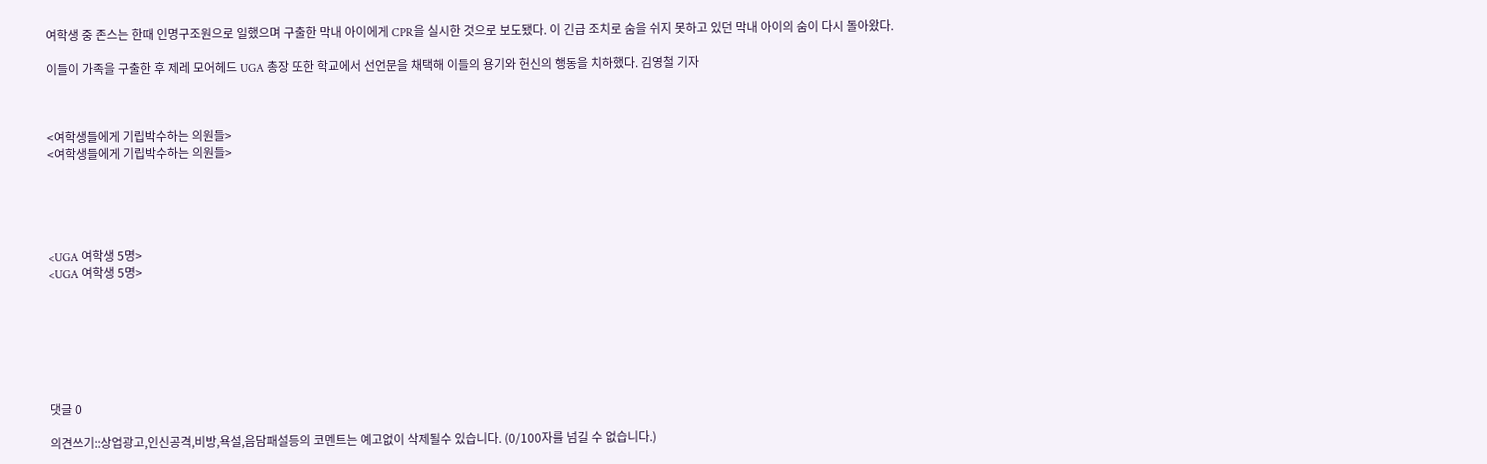여학생 중 존스는 한때 인명구조원으로 일했으며 구출한 막내 아이에게 CPR을 실시한 것으로 보도됐다. 이 긴급 조치로 숨을 쉬지 못하고 있던 막내 아이의 숨이 다시 돌아왔다.

이들이 가족을 구출한 후 제레 모어헤드 UGA 총장 또한 학교에서 선언문을 채택해 이들의 용기와 헌신의 행동을 치하했다. 김영철 기자



<여학생들에게 기립박수하는 의원들>
<여학생들에게 기립박수하는 의원들>





<UGA 여학생 5명>
<UGA 여학생 5명>







댓글 0

의견쓰기::상업광고,인신공격,비방,욕설,음담패설등의 코멘트는 예고없이 삭제될수 있습니다. (0/100자를 넘길 수 없습니다.)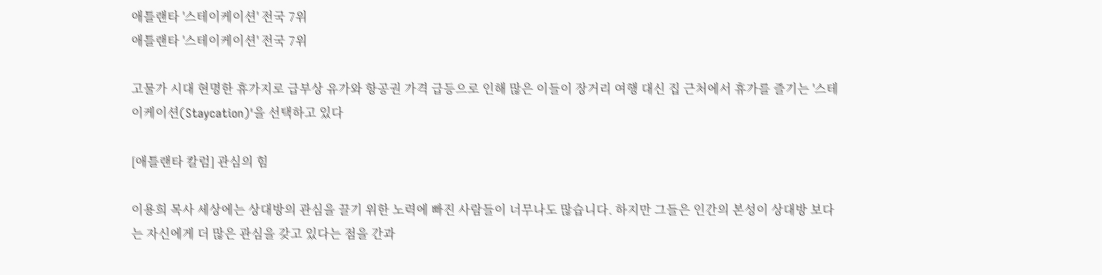애틀랜타 '스테이케이션' 전국 7위
애틀랜타 '스테이케이션' 전국 7위

고물가 시대 현명한 휴가지로 급부상 유가와 항공권 가격 급등으로 인해 많은 이들이 장거리 여행 대신 집 근처에서 휴가를 즐기는 '스테이케이션(Staycation)'을 선택하고 있다

[애틀랜타 칼럼] 관심의 힘

이용희 목사 세상에는 상대방의 관심을 끌기 위한 노력에 빠진 사람들이 너무나도 많습니다. 하지만 그들은 인간의 본성이 상대방 보다는 자신에게 더 많은 관심을 갖고 있다는 점을 간과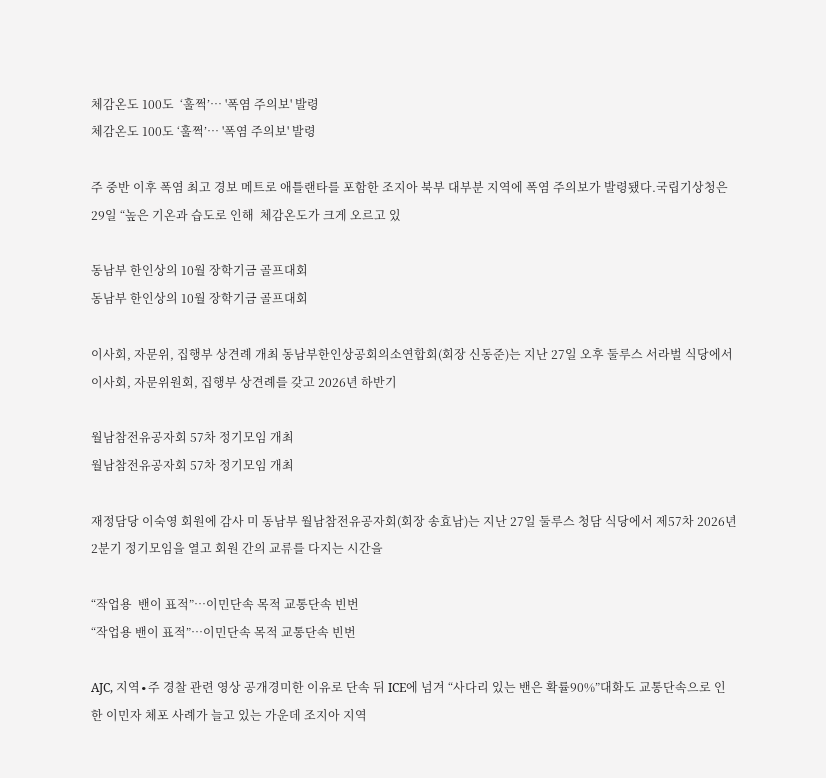체감온도 100도  ‘훌쩍’… '폭염 주의보' 발령
체감온도 100도 ‘훌쩍’… '폭염 주의보' 발령

주 중반 이후 폭염 최고 경보 메트로 애틀랜타를 포함한 조지아 북부 대부분 지역에 폭염 주의보가 발령됐다.국립기상청은 29일 “높은 기온과 습도로 인해  체감온도가 크게 오르고 있

동남부 한인상의 10월 장학기금 골프대회
동남부 한인상의 10월 장학기금 골프대회

이사회, 자문위, 집행부 상견례 개최 동남부한인상공회의소연합회(회장 신동준)는 지난 27일 오후 둘루스 서라벌 식당에서 이사회, 자문위원회, 집행부 상견례를 갖고 2026년 하반기

월남참전유공자회 57차 정기모임 개최
월남참전유공자회 57차 정기모임 개최

재정담당 이숙영 회원에 감사 미 동남부 월남참전유공자회(회장 송효남)는 지난 27일 둘루스 청담 식당에서 제57차 2026년 2분기 정기모임을 열고 회원 간의 교류를 다지는 시간을

“작업용  밴이 표적”…이민단속 목적 교통단속 빈번
“작업용 밴이 표적”…이민단속 목적 교통단속 빈번

AJC, 지역∙주 경찰 관련 영상 공개경미한 이유로 단속 뒤 ICE에 넘겨 “사다리 있는 밴은 확률90%”대화도 교통단속으로 인한 이민자 체포 사례가 늘고 있는 가운데 조지아 지역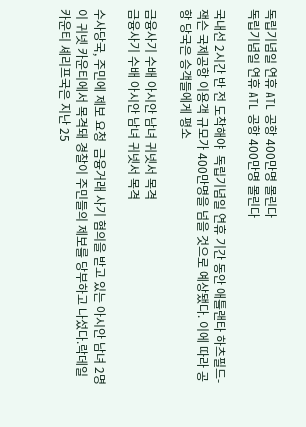독립기념일 연휴 ATL 공항 400만명 몰린다
독립기념일 연휴 ATL 공항 400만명 몰린다

국내선 2시간 반 전 도착해야  독립기념일 연휴 기간 동안 애틀랜타 하츠필드-잭슨 국제공항 이용객 규모가 400만명을 넘을 것으로 예상됐다. 이에 따라 공항 당국은 승객들에게 평소

금융사기 수배 아시안 남녀 귀넷서 목격
금융사기 수배 아시안 남녀 귀넷서 목격

수사당국, 주민에 제보 요청  금융거래 사기 혐의을 받고 있는 아시안 남녀 2명이 귀넷 카운티에서 목격돼 경찰이 주민들의 제보를 당부하고 나섰다.락데일 카운티 셰리프국은 지난 25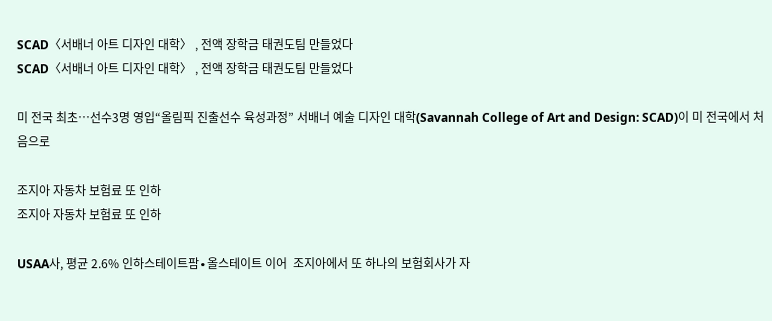SCAD〈서배너 아트 디자인 대학〉 ‚ 전액 장학금 태권도팀 만들었다
SCAD〈서배너 아트 디자인 대학〉 ‚ 전액 장학금 태권도팀 만들었다

미 전국 최초…선수3명 영입“올림픽 진출선수 육성과정” 서배너 예술 디자인 대학(Savannah College of Art and Design: SCAD)이 미 전국에서 처음으로

조지아 자동차 보험료 또 인하
조지아 자동차 보험료 또 인하

USAA사, 평균 2.6% 인하스테이트팜∙올스테이트 이어  조지아에서 또 하나의 보험회사가 자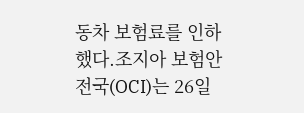동차 보험료를 인하했다.조지아 보험안전국(OCI)는 26일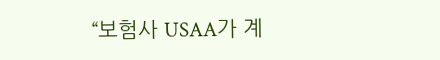“보험사 USAA가 계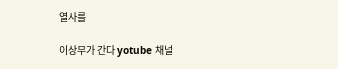열사를

이상무가 간다 yotube 채널